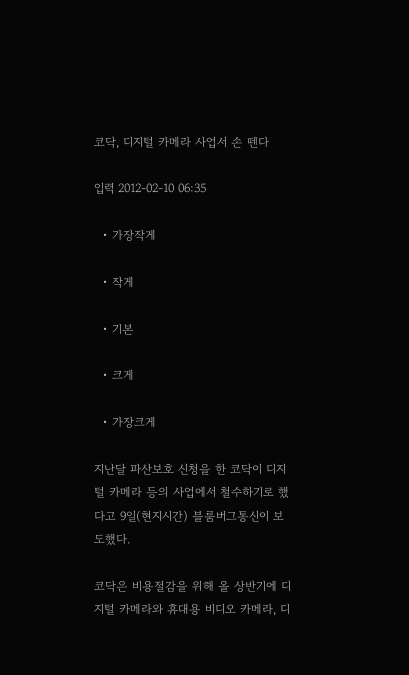코닥, 디지털 카메라 사업서 손 뗀다

입력 2012-02-10 06:35

  • 가장작게

  • 작게

  • 기본

  • 크게

  • 가장크게

지난달 파산보호 신청을 한 코닥이 디지털 카메라 등의 사업에서 철수하기로 했다고 9일(현지시간) 블룸버그통신이 보도했다.

코닥은 비용절감을 위해 올 상반기에 디지털 카메라와 휴대용 비디오 카메라, 디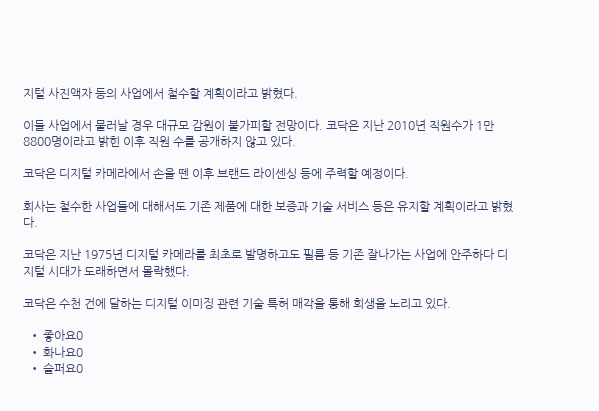지털 사진액자 등의 사업에서 철수할 계획이라고 밝혔다.

이들 사업에서 물러날 경우 대규모 감원이 불가피할 전망이다. 코닥은 지난 2010년 직원수가 1만8800명이라고 밝힌 이후 직원 수를 공개하지 않고 있다.

코닥은 디지털 카메라에서 손을 뗀 이후 브랜드 라이센싱 등에 주력할 예정이다.

회사는 철수한 사업들에 대해서도 기존 제품에 대한 보증과 기술 서비스 등은 유지할 계획이라고 밝혔다.

코닥은 지난 1975년 디지털 카메라를 최초로 발명하고도 필름 등 기존 잘나가는 사업에 안주하다 디지털 시대가 도래하면서 몰락했다.

코닥은 수천 건에 달하는 디지털 이미징 관련 기술 특허 매각을 통해 회생을 노리고 있다.

  • 좋아요0
  • 화나요0
  • 슬퍼요0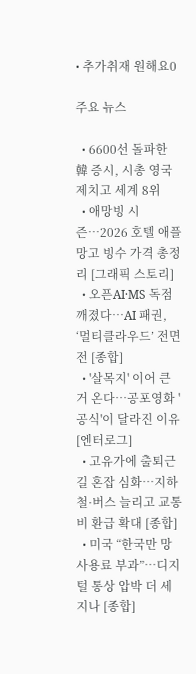• 추가취재 원해요0

주요 뉴스

  • 6600선 돌파한 韓 증시, 시총 영국 제치고 세계 8위
  • 애망빙 시즌…2026 호텔 애플망고 빙수 가격 총정리 [그래픽 스토리]
  • 오픈AI·MS 독점 깨졌다…AI 패권, ‘멀티클라우드’ 전면전 [종합]
  • '살목지' 이어 큰 거 온다⋯공포영화 '공식'이 달라진 이유 [엔터로그]
  • 고유가에 출퇴근길 혼잡 심화…지하철·버스 늘리고 교통비 환급 확대 [종합]
  • 미국 “한국만 망 사용료 부과”⋯디지털 통상 압박 더 세지나 [종합]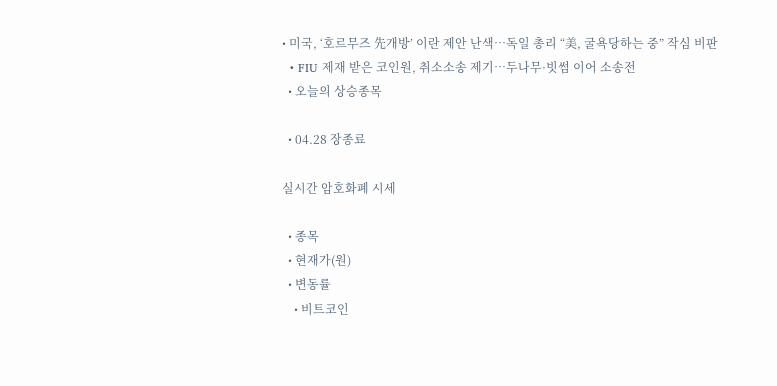• 미국, ‘호르무즈 先개방’ 이란 제안 난색…독일 총리 “美, 굴욕당하는 중” 작심 비판
  • FIU 제재 받은 코인원, 취소소송 제기…두나무·빗썸 이어 소송전
  • 오늘의 상승종목

  • 04.28 장종료

실시간 암호화폐 시세

  • 종목
  • 현재가(원)
  • 변동률
    • 비트코인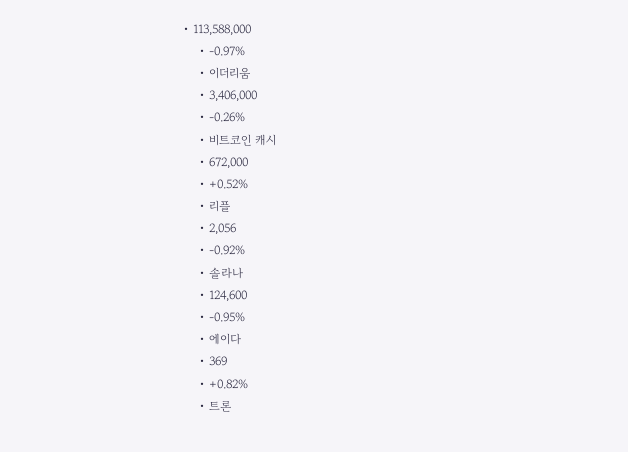• 113,588,000
    • -0.97%
    • 이더리움
    • 3,406,000
    • -0.26%
    • 비트코인 캐시
    • 672,000
    • +0.52%
    • 리플
    • 2,056
    • -0.92%
    • 솔라나
    • 124,600
    • -0.95%
    • 에이다
    • 369
    • +0.82%
    • 트론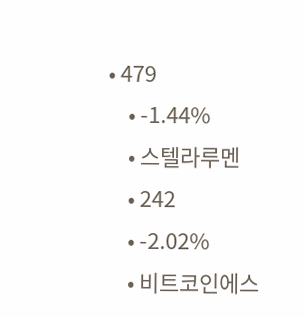• 479
    • -1.44%
    • 스텔라루멘
    • 242
    • -2.02%
    • 비트코인에스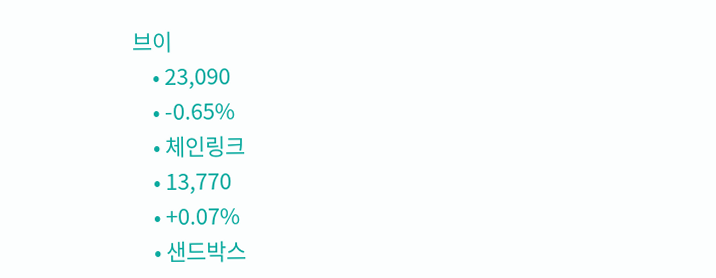브이
    • 23,090
    • -0.65%
    • 체인링크
    • 13,770
    • +0.07%
    • 샌드박스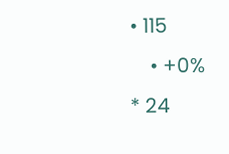• 115
    • +0%
* 24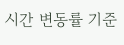시간 변동률 기준